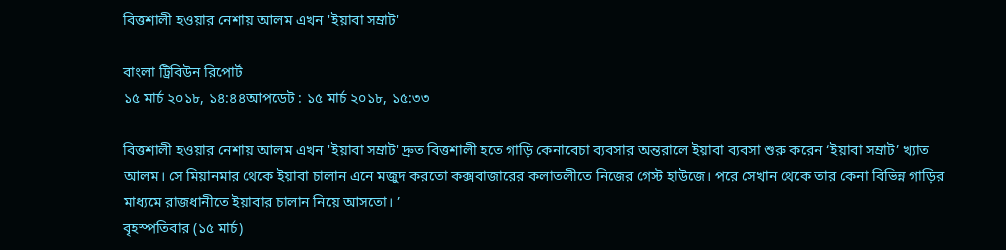বিত্তশালী হওয়ার নেশায় আলম এখন 'ইয়াবা সম্রাট'

বাংলা ট্রিবিউন রিপোর্ট
১৫ মার্চ ২০১৮, ১৪:৪৪আপডেট : ১৫ মার্চ ২০১৮, ১৫:৩৩

বিত্তশালী হওয়ার নেশায় আলম এখন 'ইয়াবা সম্রাট' দ্রুত বিত্তশালী হতে গাড়ি কেনাবেচা ব্যবসার অন্তরালে ইয়াবা ব্যবসা শুরু করেন ‘ইয়াবা সম্রাট’ খ্যাত আলম। সে মিয়ানমার থেকে ইয়াবা চালান এনে মজুদ করতো কক্সবাজারের কলাতলীতে নিজের গেস্ট হাউজে। পরে সেখান থেকে তার কেনা বিভিন্ন গাড়ির মাধ্যমে রাজধানীতে ইয়াবার চালান নিয়ে আসতো। ’
বৃহস্পতিবার (১৫ মার্চ)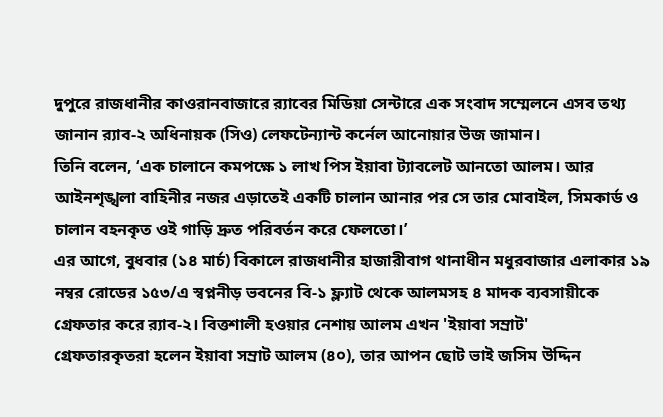দুপুরে রাজধানীর কাওরানবাজারে র‌্যাবের মিডিয়া সেন্টারে এক সংবাদ সম্মেলনে এসব তথ্য জানান র‌্যাব-২ অধিনায়ক (সিও) লেফটেন্যান্ট কর্নেল আনোয়ার উজ জামান।
তিনি বলেন, ‘এক চালানে কমপক্ষে ১ লাখ পিস ইয়াবা ট্যাবলেট আনতো আলম। আর আইনশৃঙ্খলা বাহিনীর নজর এড়াতেই একটি চালান আনার পর সে তার মোবাইল, সিমকার্ড ও চালান বহনকৃত ওই গাড়ি দ্রুত পরিবর্তন করে ফেলতো।’
এর আগে, বুধবার (১৪ মার্চ) বিকালে রাজধানীর হাজারীবাগ থানাধীন মধুরবাজার এলাকার ১৯ নম্বর রোডের ১৫৩/এ স্বপ্ননীড় ভবনের বি-১ ফ্ল্যাট থেকে আলমসহ ৪ মাদক ব্যবসায়ীকে গ্রেফতার করে র‌্যাব-২। বিত্তশালী হওয়ার নেশায় আলম এখন 'ইয়াবা সম্রাট'
গ্রেফতারকৃতরা হলেন ইয়াবা সম্রাট আলম (৪০), তার আপন ছোট ভাই জসিম উদ্দিন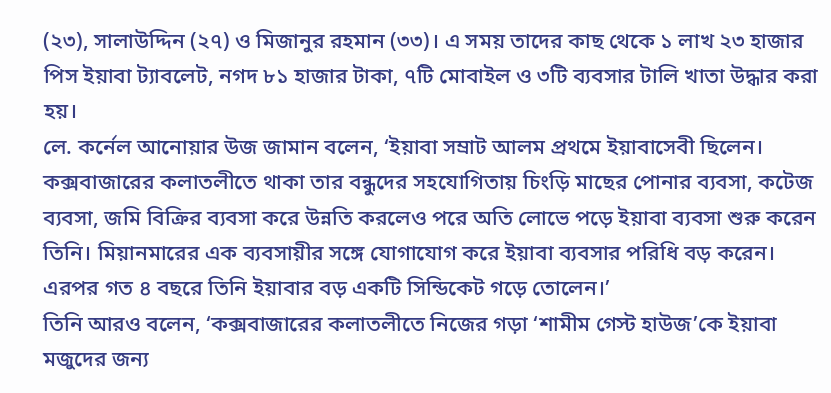(২৩), সালাউদ্দিন (২৭) ও মিজানুর রহমান (৩৩)। এ সময় তাদের কাছ থেকে ১ লাখ ২৩ হাজার পিস ইয়াবা ট্যাবলেট, নগদ ৮১ হাজার টাকা, ৭টি মোবাইল ও ৩টি ব্যবসার টালি খাতা উদ্ধার করা হয়।
লে. কর্নেল আনোয়ার উজ জামান বলেন, ‘ইয়াবা সম্রাট আলম প্রথমে ইয়াবাসেবী ছিলেন। কক্সবাজারের কলাতলীতে থাকা তার বন্ধুদের সহযোগিতায় চিংড়ি মাছের পোনার ব্যবসা, কটেজ ব্যবসা, জমি বিক্রির ব্যবসা করে উন্নতি করলেও পরে অতি লোভে পড়ে ইয়াবা ব্যবসা শুরু করেন তিনি। মিয়ানমারের এক ব্যবসায়ীর সঙ্গে যোগাযোগ করে ইয়াবা ব্যবসার পরিধি বড় করেন। এরপর গত ৪ বছরে তিনি ইয়াবার বড় একটি সিন্ডিকেট গড়ে তোলেন।’
তিনি আরও বলেন, ‘কক্সবাজারের কলাতলীতে নিজের গড়া ‘শামীম গেস্ট হাউজ’কে ইয়াবা মজুদের জন্য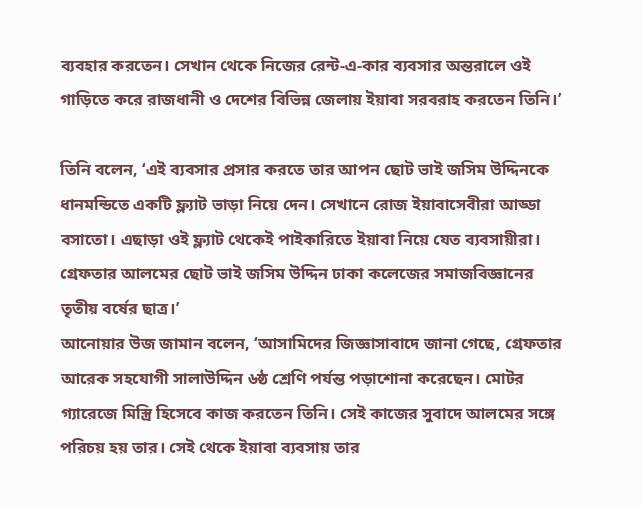ব্যবহার করতেন। সেখান থেকে নিজের রেন্ট-এ-কার ব্যবসার অন্তরালে ওই গাড়িতে করে রাজধানী ও দেশের বিভিন্ন জেলায় ইয়াবা সরবরাহ করতেন তিনি।’

তিনি বলেন, ‘এই ব্যবসার প্রসার করতে তার আপন ছোট ভাই জসিম উদ্দিনকে ধানমন্ডিতে একটি ফ্ল্যাট ভাড়া নিয়ে দেন। সেখানে রোজ ইয়াবাসেবীরা আড্ডা বসাতো। এছাড়া ওই ফ্ল্যাট থেকেই পাইকারিতে ইয়াবা নিয়ে যেত ব্যবসায়ীরা। গ্রেফতার আলমের ছোট ভাই জসিম উদ্দিন ঢাকা কলেজের সমাজবিজ্ঞানের তৃতীয় বর্ষের ছাত্র।’
আনোয়ার উজ জামান বলেন, ‘আসামিদের জিজ্ঞাসাবাদে জানা গেছে, গ্রেফতার আরেক সহযোগী সালাউদ্দিন ৬ষ্ঠ শ্রেণি পর্যন্ত পড়াশোনা করেছেন। মোটর গ্যারেজে মিস্ত্রি হিসেবে কাজ করতেন তিনি। সেই কাজের সুবাদে আলমের সঙ্গে পরিচয় হয় তার। সেই থেকে ইয়াবা ব্যবসায় তার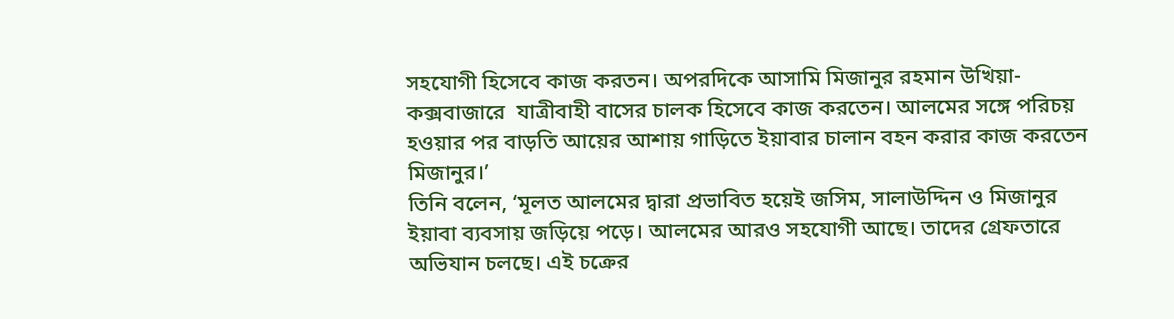সহযোগী হিসেবে কাজ করতন। অপরদিকে আসামি মিজানুর রহমান উখিয়া-কক্সবাজারে  যাত্রীবাহী বাসের চালক হিসেবে কাজ করতেন। আলমের সঙ্গে পরিচয় হওয়ার পর বাড়তি আয়ের আশায় গাড়িতে ইয়াবার চালান বহন করার কাজ করতেন মিজানুর।’
তিনি বলেন, ‘মূলত আলমের দ্বারা প্রভাবিত হয়েই জসিম, সালাউদ্দিন ও মিজানুর ইয়াবা ব্যবসায় জড়িয়ে পড়ে। আলমের আরও সহযোগী আছে। তাদের গ্রেফতারে অভিযান চলছে। এই চক্রের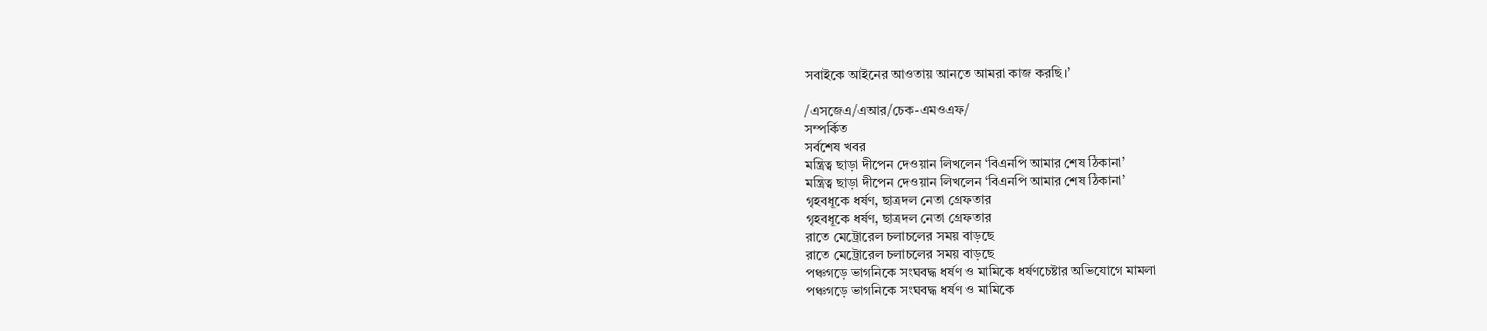সবাইকে আইনের আওতায় আনতে আমরা কাজ করছি।’

/এসজেএ/এআর/চেক-এমওএফ/
সম্পর্কিত
সর্বশেষ খবর
মন্ত্রিত্ব ছাড়া দীপেন দেওয়ান লিখলেন ‘বিএনপি আমার শেষ ঠিকানা’
মন্ত্রিত্ব ছাড়া দীপেন দেওয়ান লিখলেন ‘বিএনপি আমার শেষ ঠিকানা’
গৃহবধূকে ধর্ষণ, ছাত্রদল নেতা গ্রেফতার
গৃহবধূকে ধর্ষণ, ছাত্রদল নেতা গ্রেফতার
রাতে মেট্রোরেল চলাচলের সময় বাড়ছে
রাতে মেট্রোরেল চলাচলের সময় বাড়ছে
পঞ্চগড়ে ভাগনিকে সংঘবদ্ধ ধর্ষণ ও মামিকে ধর্ষণচেষ্টার অভিযোগে মামলা
পঞ্চগড়ে ভাগনিকে সংঘবদ্ধ ধর্ষণ ও মামিকে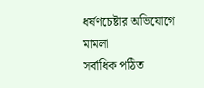ধর্ষণচেষ্টার অভিযোগে মামলা
সর্বাধিক পঠিত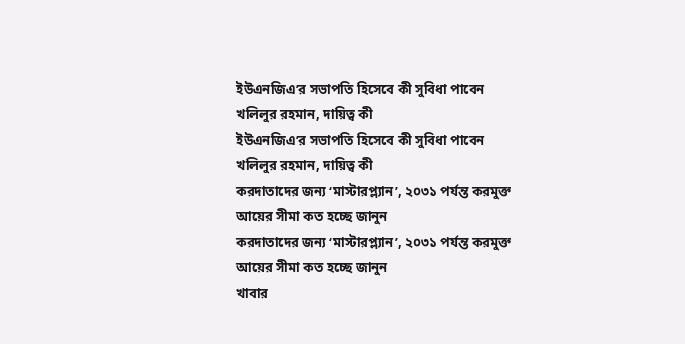ইউএনজিএ’র সভাপতি হিসেবে কী সুবিধা পাবেন খলিলুর রহমান, দায়িত্ব কী
ইউএনজিএ’র সভাপতি হিসেবে কী সুবিধা পাবেন খলিলুর রহমান, দায়িত্ব কী
করদাতাদের জন্য ‘মাস্টারপ্ল্যান’, ২০৩১ পর্যন্ত করমুক্ত আয়ের সীমা কত হচ্ছে জানুন
করদাতাদের জন্য ‘মাস্টারপ্ল্যান’, ২০৩১ পর্যন্ত করমুক্ত আয়ের সীমা কত হচ্ছে জানুন
খাবার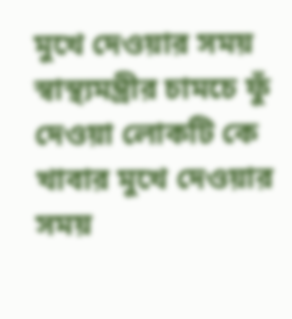মুখে দেওয়ার সময় স্বাস্থ্যমন্ত্রীর চামচে ফুঁ দেওয়া লোকটি কে
খাবার মুখে দেওয়ার সময়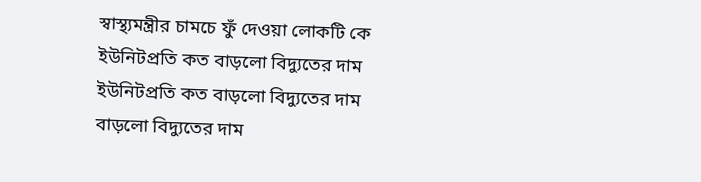স্বাস্থ্যমন্ত্রীর চামচে ফুঁ দেওয়া লোকটি কে
ইউনিটপ্রতি কত বাড়লো বিদ্যুতের দাম
ইউনিটপ্রতি কত বাড়লো বিদ্যুতের দাম
বাড়লো বিদ্যুতের দাম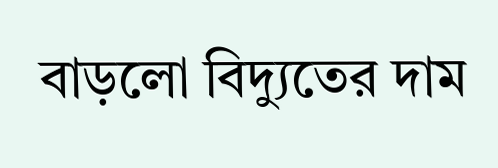বাড়লো বিদ্যুতের দাম